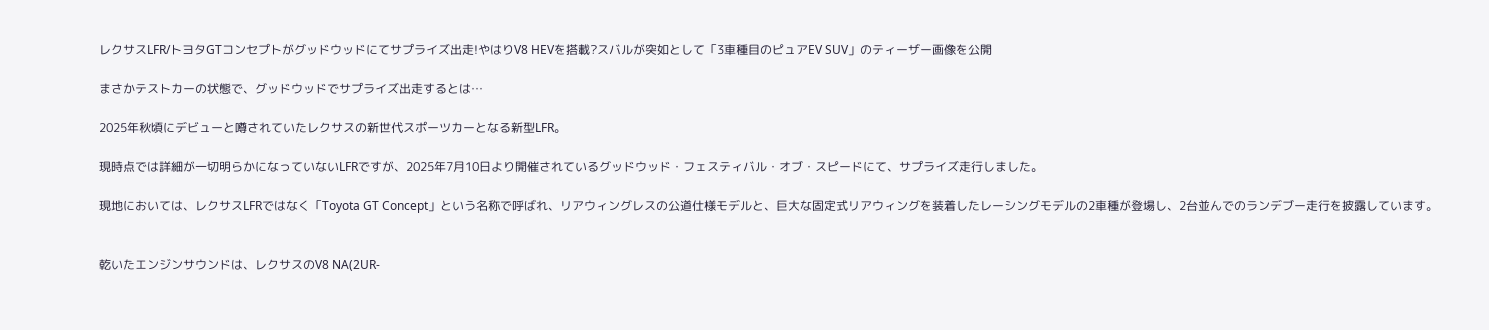レクサスLFR/トヨタGTコンセプトがグッドウッドにてサプライズ出走!やはりV8 HEVを搭載?スバルが突如として「3車種目のピュアEV SUV」のティーザー画像を公開

まさかテストカーの状態で、グッドウッドでサプライズ出走するとは…

2025年秋頃にデビューと噂されていたレクサスの新世代スポーツカーとなる新型LFR。

現時点では詳細が一切明らかになっていないLFRですが、2025年7月10日より開催されているグッドウッド・フェスティバル・オブ・スピードにて、サプライズ走行しました。

現地においては、レクサスLFRではなく「Toyota GT Concept」という名称で呼ばれ、リアウィングレスの公道仕様モデルと、巨大な固定式リアウィングを装着したレーシングモデルの2車種が登場し、2台並んでのランデブー走行を披露しています。


乾いたエンジンサウンドは、レクサスのV8 NA(2UR-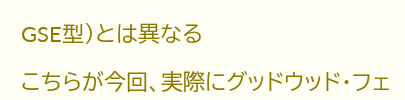GSE型)とは異なる

こちらが今回、実際にグッドウッド・フェ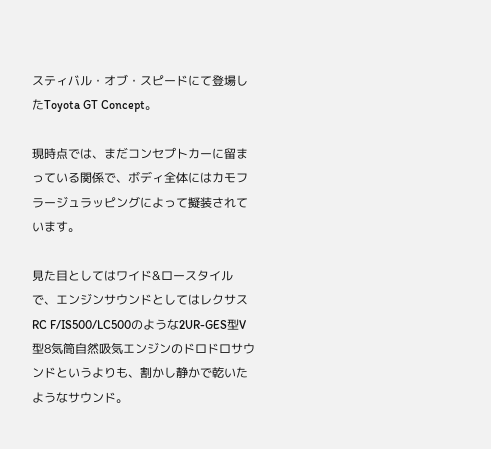スティバル・オブ・スピードにて登場したToyota GT Concept。

現時点では、まだコンセプトカーに留まっている関係で、ボディ全体にはカモフラージュラッピングによって擬装されています。

見た目としてはワイド&ロースタイルで、エンジンサウンドとしてはレクサスRC F/IS500/LC500のような2UR-GES型V型8気筒自然吸気エンジンのドロドロサウンドというよりも、割かし静かで乾いたようなサウンド。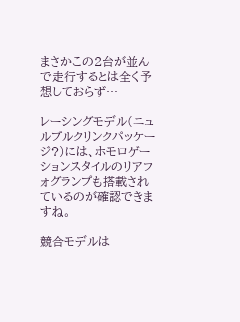まさかこの2台が並んで走行するとは全く予想しておらず…

レーシングモデル(ニュルブルクリンクパッケージ?)には、ホモロゲーションスタイルのリアフォグランプも搭載されているのが確認できますね。

競合モデルは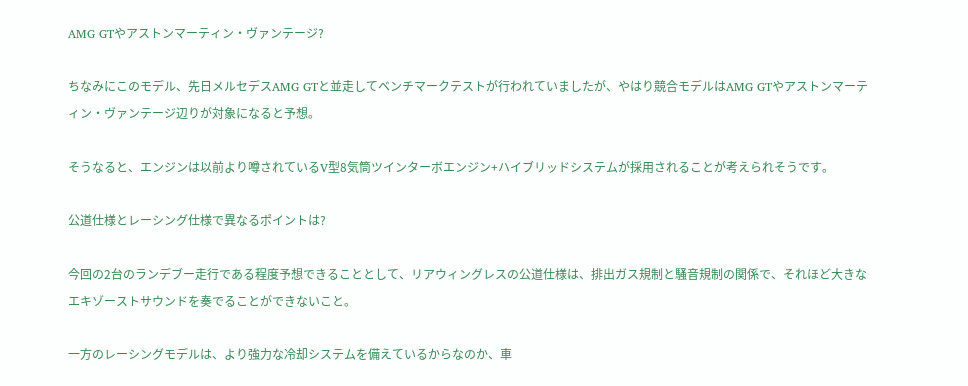AMG GTやアストンマーティン・ヴァンテージ?

ちなみにこのモデル、先日メルセデスAMG GTと並走してベンチマークテストが行われていましたが、やはり競合モデルはAMG GTやアストンマーティン・ヴァンテージ辺りが対象になると予想。

そうなると、エンジンは以前より噂されているV型8気筒ツインターボエンジン+ハイブリッドシステムが採用されることが考えられそうです。

公道仕様とレーシング仕様で異なるポイントは?

今回の2台のランデブー走行である程度予想できることとして、リアウィングレスの公道仕様は、排出ガス規制と騒音規制の関係で、それほど大きなエキゾーストサウンドを奏でることができないこと。

一方のレーシングモデルは、より強力な冷却システムを備えているからなのか、車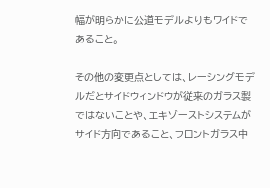幅が明らかに公道モデルよりもワイドであること。

その他の変更点としては、レーシングモデルだとサイドウィンドウが従来のガラス製ではないことや、エキゾーストシステムがサイド方向であること、フロントガラス中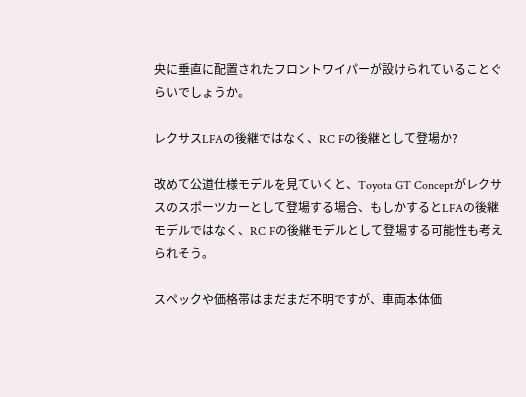央に垂直に配置されたフロントワイパーが設けられていることぐらいでしょうか。

レクサスLFAの後継ではなく、RC Fの後継として登場か?

改めて公道仕様モデルを見ていくと、Toyota GT Conceptがレクサスのスポーツカーとして登場する場合、もしかするとLFAの後継モデルではなく、RC Fの後継モデルとして登場する可能性も考えられそう。

スペックや価格帯はまだまだ不明ですが、車両本体価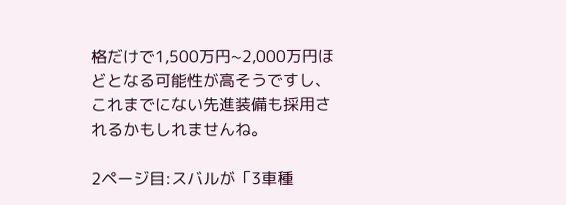格だけで1,500万円~2,000万円ほどとなる可能性が高そうですし、これまでにない先進装備も採用されるかもしれませんね。

2ページ目:スバルが「3車種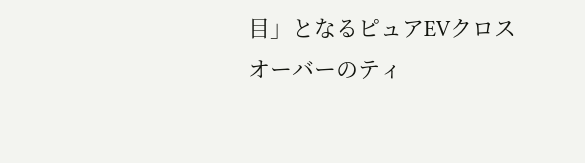目」となるピュアEVクロスオーバーのティ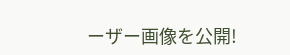ーザー画像を公開!